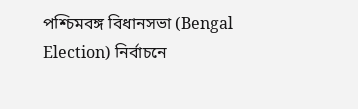পশ্চিমবঙ্গ বিধানসভা (Bengal Election) নির্বাচনে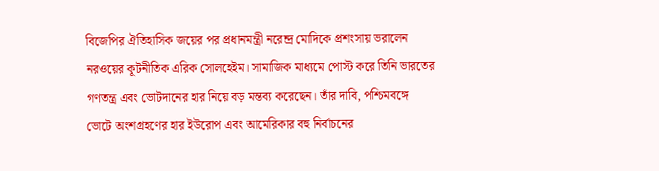বিজেপির ঐতিহাসিক জয়ের পর প্রধানমন্ত্রী নরেন্দ্র মোদিকে প্রশংসায় ভরালেন নরওয়ের কূটনীতিক এরিক সোলহেইম। সামাজিক মাধ্যমে পোস্ট করে তিনি ভারতের গণতন্ত্র এবং ভোটদানের হার নিয়ে বড় মন্তব্য করেছেন। তাঁর দাবি, পশ্চিমবঙ্গে ভোটে অংশগ্রহণের হার ইউরোপ এবং আমেরিকার বহু নির্বাচনের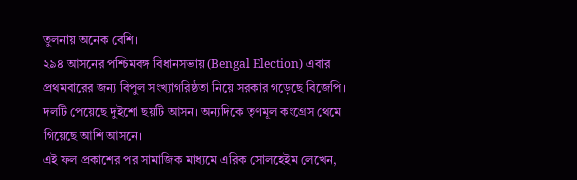তুলনায় অনেক বেশি।
২৯৪ আসনের পশ্চিমবঙ্গ বিধানসভায় (Bengal Election) এবার প্রথমবারের জন্য বিপুল সংখ্যাগরিষ্ঠতা নিয়ে সরকার গড়েছে বিজেপি। দলটি পেয়েছে দুইশো ছয়টি আসন। অন্যদিকে তৃণমূল কংগ্রেস থেমে গিয়েছে আশি আসনে।
এই ফল প্রকাশের পর সামাজিক মাধ্যমে এরিক সোলহেইম লেখেন,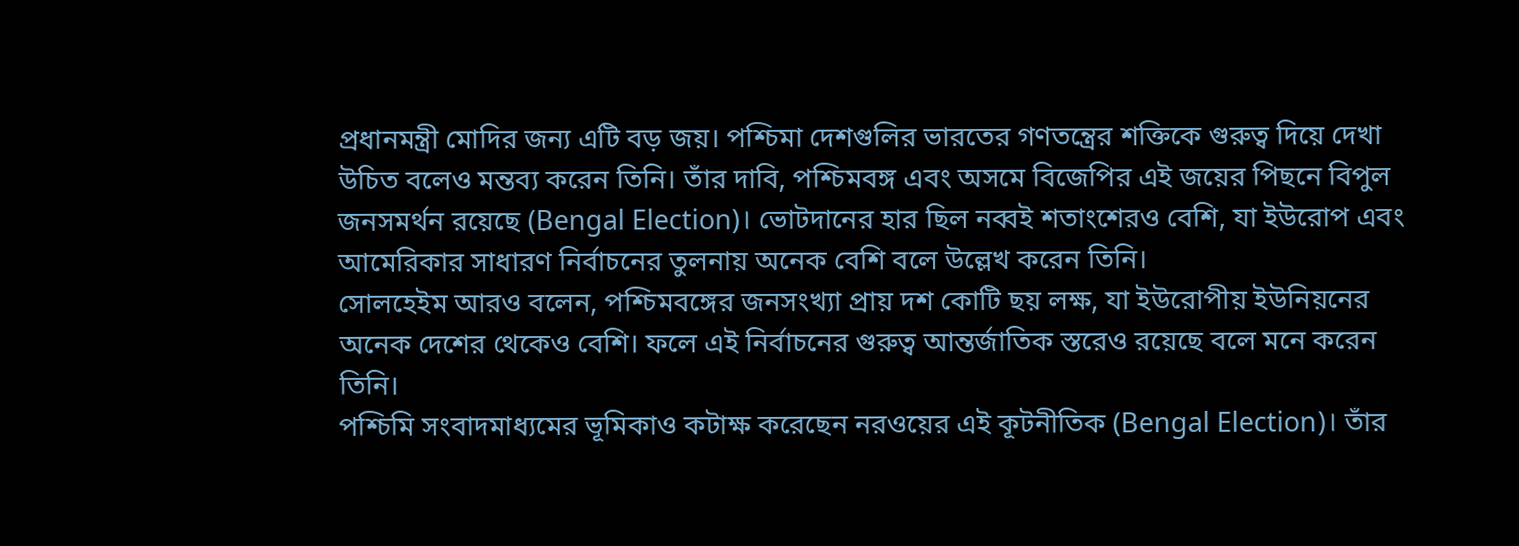প্রধানমন্ত্রী মোদির জন্য এটি বড় জয়। পশ্চিমা দেশগুলির ভারতের গণতন্ত্রের শক্তিকে গুরুত্ব দিয়ে দেখা উচিত বলেও মন্তব্য করেন তিনি। তাঁর দাবি, পশ্চিমবঙ্গ এবং অসমে বিজেপির এই জয়ের পিছনে বিপুল জনসমর্থন রয়েছে (Bengal Election)। ভোটদানের হার ছিল নব্বই শতাংশেরও বেশি, যা ইউরোপ এবং আমেরিকার সাধারণ নির্বাচনের তুলনায় অনেক বেশি বলে উল্লেখ করেন তিনি।
সোলহেইম আরও বলেন, পশ্চিমবঙ্গের জনসংখ্যা প্রায় দশ কোটি ছয় লক্ষ, যা ইউরোপীয় ইউনিয়নের অনেক দেশের থেকেও বেশি। ফলে এই নির্বাচনের গুরুত্ব আন্তর্জাতিক স্তরেও রয়েছে বলে মনে করেন তিনি।
পশ্চিমি সংবাদমাধ্যমের ভূমিকাও কটাক্ষ করেছেন নরওয়ের এই কূটনীতিক (Bengal Election)। তাঁর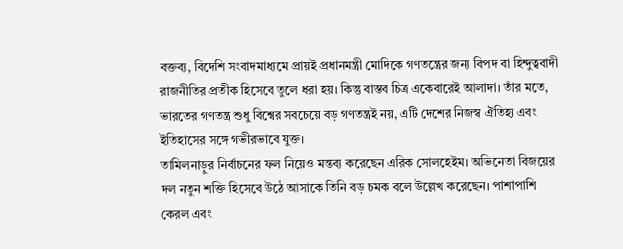বক্তব্য, বিদেশি সংবাদমাধ্যমে প্রায়ই প্রধানমন্ত্রী মোদিকে গণতন্ত্রের জন্য বিপদ বা হিন্দুত্ববাদী রাজনীতির প্রতীক হিসেবে তুলে ধরা হয়। কিন্তু বাস্তব চিত্র একেবারেই আলাদা। তাঁর মতে, ভারতের গণতন্ত্র শুধু বিশ্বের সবচেয়ে বড় গণতন্ত্রই নয়, এটি দেশের নিজস্ব ঐতিহ্য এবং ইতিহাসের সঙ্গে গভীরভাবে যুক্ত।
তামিলনাড়ুর নির্বাচনের ফল নিয়েও মন্তব্য করেছেন এরিক সোলহেইম। অভিনেতা বিজয়ের দল নতুন শক্তি হিসেবে উঠে আসাকে তিনি বড় চমক বলে উল্লেখ করেছেন। পাশাপাশি কেরল এবং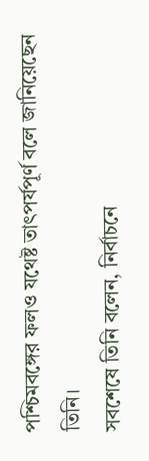পশ্চিমবঙ্গের ফলও যথেষ্ট তাৎপর্যপূর্ণ বলে জানিয়েছেন তিনি।
সবশেষে তিনি বলেন, নির্বাচনে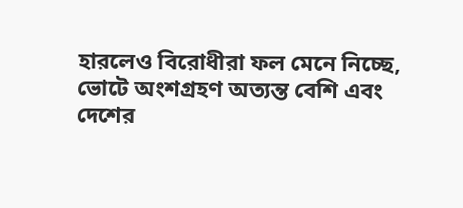হারলেও বিরোধীরা ফল মেনে নিচ্ছে, ভোটে অংশগ্রহণ অত্যন্ত বেশি এবং দেশের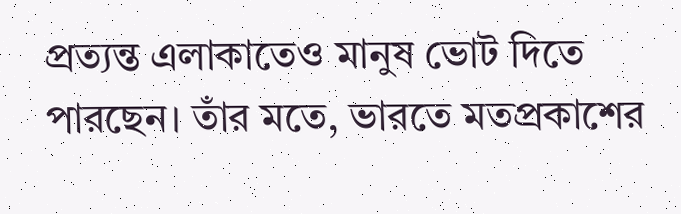প্রত্যন্ত এলাকাতেও মানুষ ভোট দিতে পারছেন। তাঁর মতে, ভারতে মতপ্রকাশের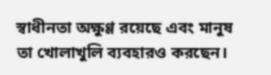স্বাধীনতা অক্ষুণ্ণ রয়েছে এবং মানুষ তা খোলাখুলি ব্যবহারও করছেন।